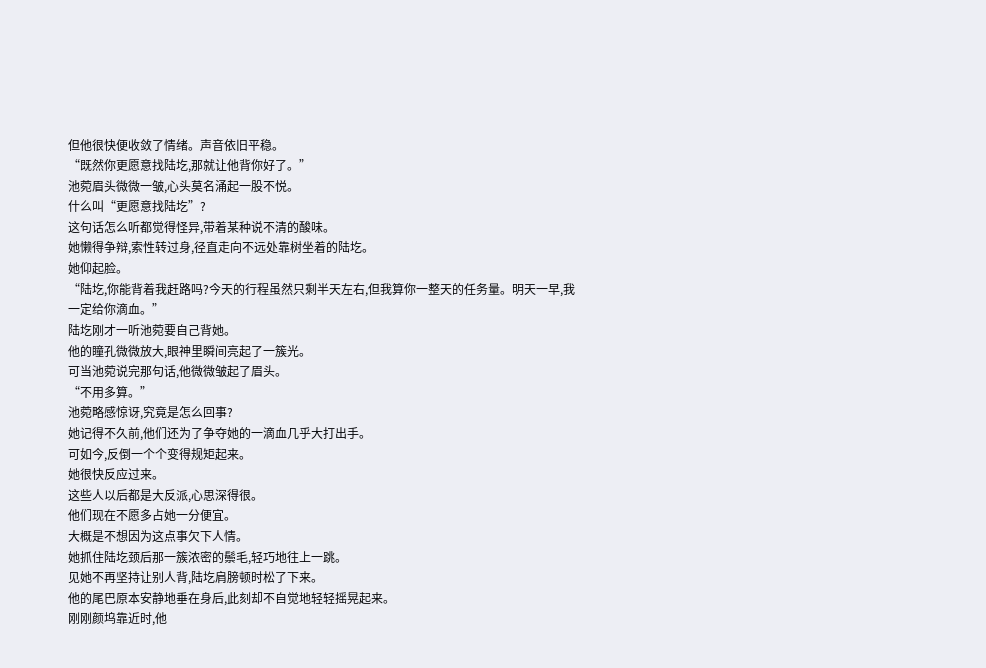但他很快便收敛了情绪。声音依旧平稳。
“既然你更愿意找陆圪,那就让他背你好了。”
池菀眉头微微一皱,心头莫名涌起一股不悦。
什么叫“更愿意找陆圪”?
这句话怎么听都觉得怪异,带着某种说不清的酸味。
她懒得争辩,索性转过身,径直走向不远处靠树坐着的陆圪。
她仰起脸。
“陆圪,你能背着我赶路吗?今天的行程虽然只剩半天左右,但我算你一整天的任务量。明天一早,我一定给你滴血。”
陆圪刚才一听池菀要自己背她。
他的瞳孔微微放大,眼神里瞬间亮起了一簇光。
可当池菀说完那句话,他微微皱起了眉头。
“不用多算。”
池菀略感惊讶,究竟是怎么回事?
她记得不久前,他们还为了争夺她的一滴血几乎大打出手。
可如今,反倒一个个变得规矩起来。
她很快反应过来。
这些人以后都是大反派,心思深得很。
他们现在不愿多占她一分便宜。
大概是不想因为这点事欠下人情。
她抓住陆圪颈后那一簇浓密的鬃毛,轻巧地往上一跳。
见她不再坚持让别人背,陆圪肩膀顿时松了下来。
他的尾巴原本安静地垂在身后,此刻却不自觉地轻轻摇晃起来。
刚刚颜坞靠近时,他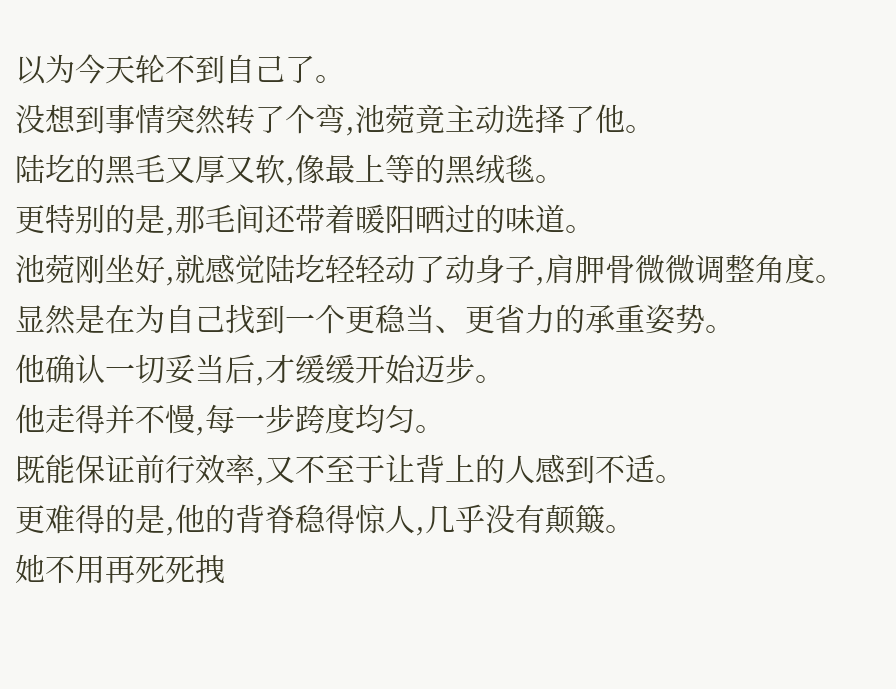以为今天轮不到自己了。
没想到事情突然转了个弯,池菀竟主动选择了他。
陆圪的黑毛又厚又软,像最上等的黑绒毯。
更特别的是,那毛间还带着暖阳晒过的味道。
池菀刚坐好,就感觉陆圪轻轻动了动身子,肩胛骨微微调整角度。
显然是在为自己找到一个更稳当、更省力的承重姿势。
他确认一切妥当后,才缓缓开始迈步。
他走得并不慢,每一步跨度均匀。
既能保证前行效率,又不至于让背上的人感到不适。
更难得的是,他的背脊稳得惊人,几乎没有颠簸。
她不用再死死拽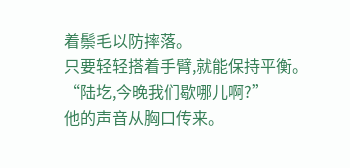着鬃毛以防摔落。
只要轻轻搭着手臂,就能保持平衡。
“陆圪,今晚我们歇哪儿啊?”
他的声音从胸口传来。